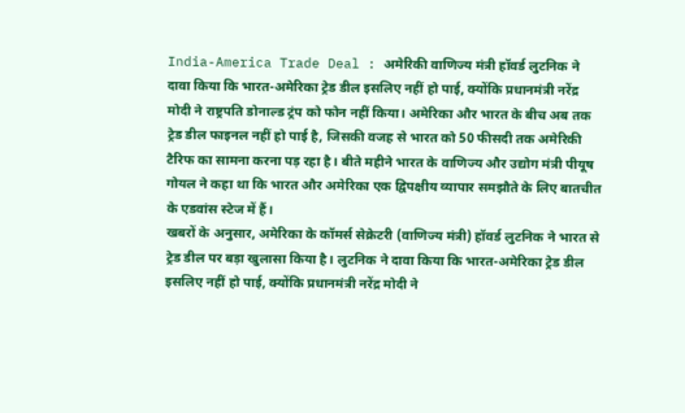India-America Trade Deal : अमेरिकी वाणिज्य मंत्री हॉवर्ड लुटनिक ने दावा किया कि भारत-अमेरिका ट्रेड डील इसलिए नहीं हो पाई, क्योंकि प्रधानमंत्री नरेंद्र मोदी ने राष्ट्रपति डोनाल्ड ट्रंप को फोन नहीं किया। अमेरिका और भारत के बीच अब तक ट्रेड डील फाइनल नहीं हो पाई है, जिसकी वजह से भारत को 50 फीसदी तक अमेरिकी टैरिफ का सामना करना पड़ रहा है। बीते महीने भारत के वाणिज्य और उद्योग मंत्री पीयूष गोयल ने कहा था कि भारत और अमेरिका एक द्विपक्षीय व्यापार समझौते के लिए बातचीत के एडवांस स्टेज में हैं।
खबरों के अनुसार, अमेरिका के कॉमर्स सेक्रेटरी (वाणिज्य मंत्री) हॉवर्ड लुटनिक ने भारत से ट्रेड डील पर बड़ा खुलासा किया है। लुटनिक ने दावा किया कि भारत-अमेरिका ट्रेड डील इसलिए नहीं हो पाई, क्योंकि प्रधानमंत्री नरेंद्र मोदी ने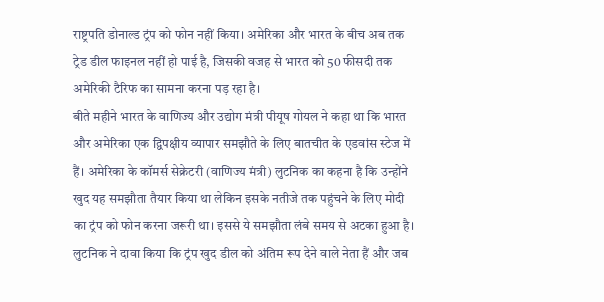राष्ट्रपति डोनाल्ड ट्रंप को फोन नहीं किया। अमेरिका और भारत के बीच अब तक ट्रेड डील फाइनल नहीं हो पाई है, जिसकी वजह से भारत को 50 फीसदी तक अमेरिकी टैरिफ का सामना करना पड़ रहा है।
बीते महीने भारत के वाणिज्य और उद्योग मंत्री पीयूष गोयल ने कहा था कि भारत और अमेरिका एक द्विपक्षीय व्यापार समझौते के लिए बातचीत के एडवांस स्टेज में हैं। अमेरिका के कॉमर्स सेक्रेटरी (वाणिज्य मंत्री) लुटनिक का कहना है कि उन्होंने खुद यह समझौता तैयार किया था लेकिन इसके नतीजे तक पहुंचने के लिए मोदी का ट्रंप को फोन करना जरूरी था। इससे ये समझौता लंबे समय से अटका हुआ है।
लुटनिक ने दावा किया कि ट्रंप खुद डील को अंतिम रूप देने वाले नेता हैं और जब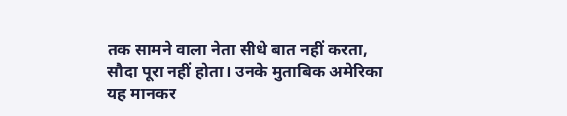तक सामने वाला नेता सीधे बात नहीं करता, सौदा पूरा नहीं होता। उनके मुताबिक अमेरिका यह मानकर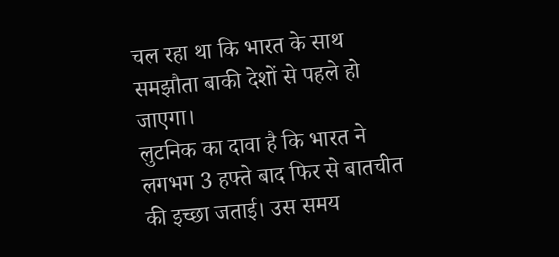चल रहा था कि भारत के साथ समझौता बाकी देशों से पहले हो जाएगा।
लुटनिक का दावा है कि भारत ने लगभग 3 हफ्ते बाद फिर से बातचीत की इच्छा जताई। उस समय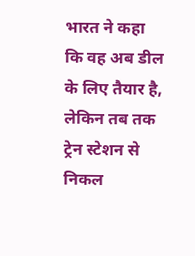भारत ने कहा कि वह अब डील के लिए तैयार है, लेकिन तब तक ट्रेन स्टेशन से निकल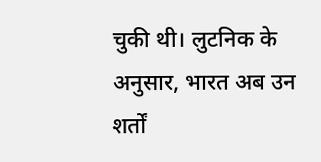चुकी थी। लुटनिक के अनुसार, भारत अब उन शर्तों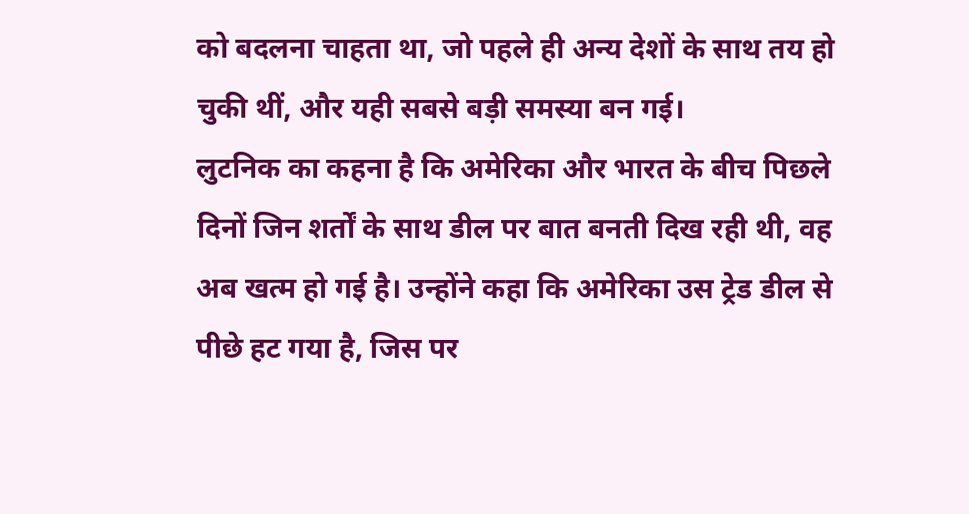को बदलना चाहता था, जो पहले ही अन्य देशों के साथ तय हो चुकी थीं, और यही सबसे बड़ी समस्या बन गई।
लुटनिक का कहना है कि अमेरिका और भारत के बीच पिछले दिनों जिन शर्तों के साथ डील पर बात बनती दिख रही थी, वह अब खत्म हो गई है। उन्होंने कहा कि अमेरिका उस ट्रेड डील से पीछे हट गया है, जिस पर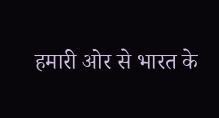हमारी ओर से भारत के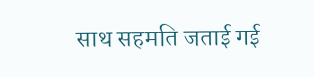साथ सहमति जताई गई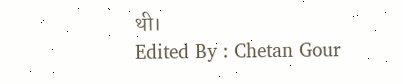थी।
Edited By : Chetan Gour